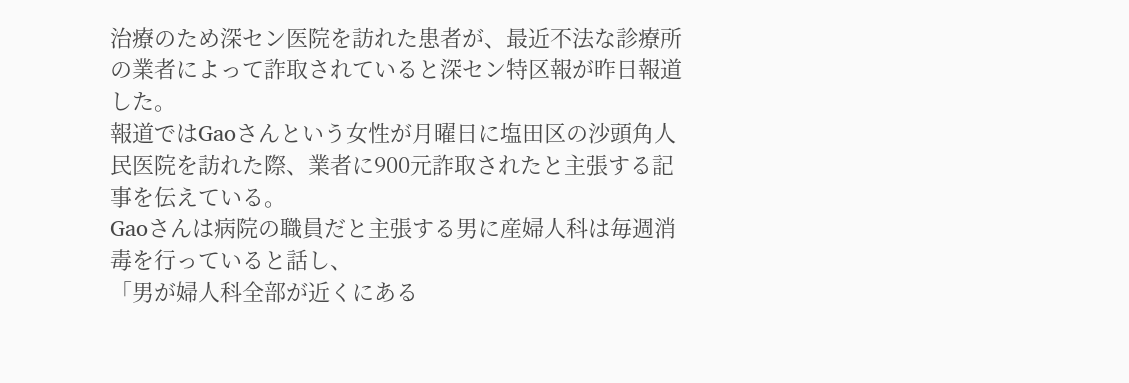治療のため深セン医院を訪れた患者が、最近不法な診療所の業者によって詐取されていると深セン特区報が昨日報道した。
報道ではGaoさんという女性が月曜日に塩田区の沙頭角人民医院を訪れた際、業者に900元詐取されたと主張する記事を伝えている。
Gaoさんは病院の職員だと主張する男に産婦人科は毎週消毒を行っていると話し、
「男が婦人科全部が近くにある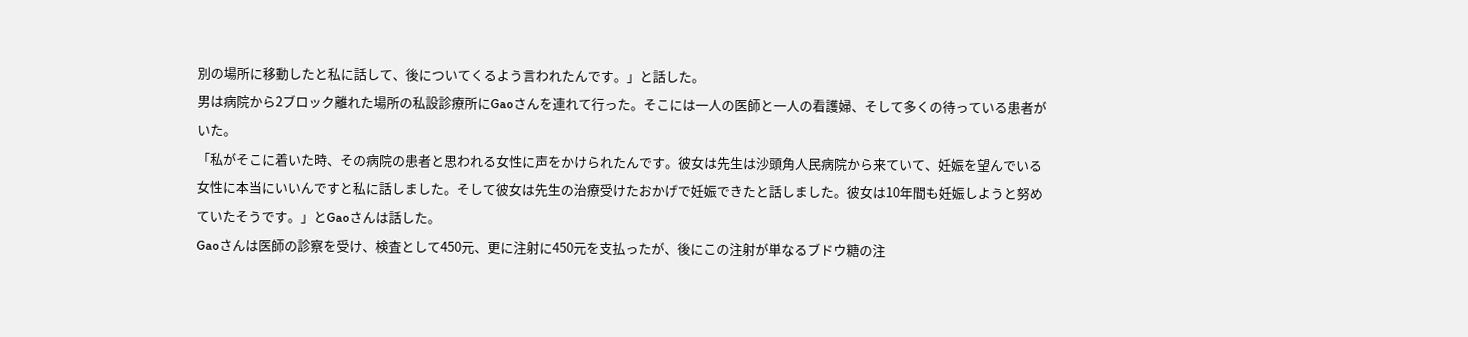別の場所に移動したと私に話して、後についてくるよう言われたんです。」と話した。
男は病院から2ブロック離れた場所の私設診療所にGaoさんを連れて行った。そこには一人の医師と一人の看護婦、そして多くの待っている患者がいた。
「私がそこに着いた時、その病院の患者と思われる女性に声をかけられたんです。彼女は先生は沙頭角人民病院から来ていて、妊娠を望んでいる女性に本当にいいんですと私に話しました。そして彼女は先生の治療受けたおかげで妊娠できたと話しました。彼女は10年間も妊娠しようと努めていたそうです。」とGaoさんは話した。
Gaoさんは医師の診察を受け、検査として450元、更に注射に450元を支払ったが、後にこの注射が単なるブドウ糖の注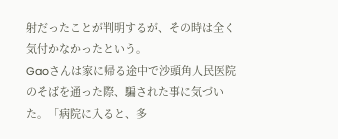射だったことが判明するが、その時は全く気付かなかったという。
Gaoさんは家に帰る途中で沙頭角人民医院のそばを通った際、騙された事に気づいた。「病院に入ると、多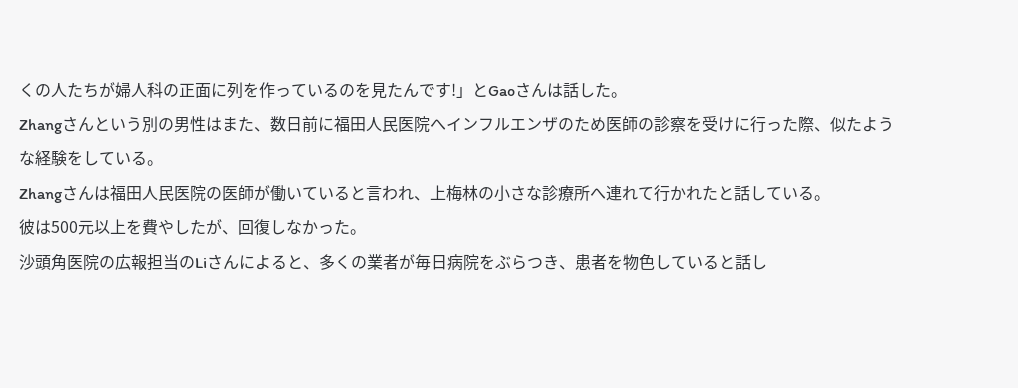くの人たちが婦人科の正面に列を作っているのを見たんです!」とGaoさんは話した。
Zhangさんという別の男性はまた、数日前に福田人民医院へインフルエンザのため医師の診察を受けに行った際、似たような経験をしている。
Zhangさんは福田人民医院の医師が働いていると言われ、上梅林の小さな診療所へ連れて行かれたと話している。
彼は500元以上を費やしたが、回復しなかった。
沙頭角医院の広報担当のLiさんによると、多くの業者が毎日病院をぶらつき、患者を物色していると話し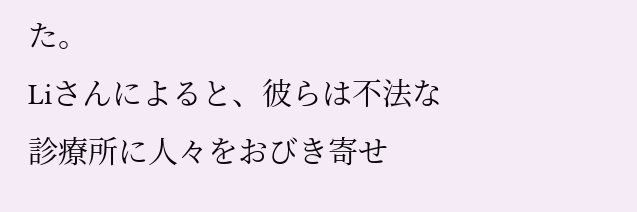た。
Liさんによると、彼らは不法な診療所に人々をおびき寄せ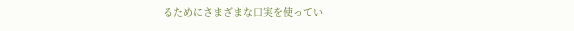るためにさまざまな口実を使ってい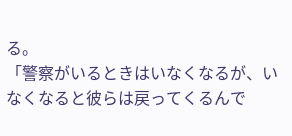る。
「警察がいるときはいなくなるが、いなくなると彼らは戻ってくるんで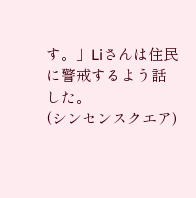す。」Liさんは住民に警戒するよう話した。
(シンセンスクエア)